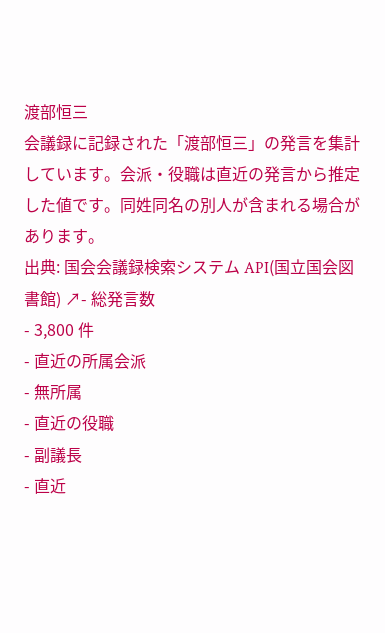渡部恒三
会議録に記録された「渡部恒三」の発言を集計しています。会派・役職は直近の発言から推定した値です。同姓同名の別人が含まれる場合があります。
出典: 国会会議録検索システム API(国立国会図書館) ↗- 総発言数
- 3,800 件
- 直近の所属会派
- 無所属
- 直近の役職
- 副議長
- 直近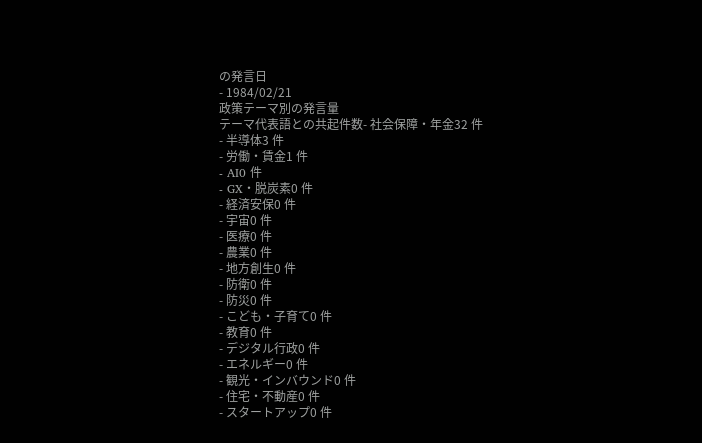の発言日
- 1984/02/21
政策テーマ別の発言量
テーマ代表語との共起件数- 社会保障・年金32 件
- 半導体3 件
- 労働・賃金1 件
- AI0 件
- GX・脱炭素0 件
- 経済安保0 件
- 宇宙0 件
- 医療0 件
- 農業0 件
- 地方創生0 件
- 防衛0 件
- 防災0 件
- こども・子育て0 件
- 教育0 件
- デジタル行政0 件
- エネルギー0 件
- 観光・インバウンド0 件
- 住宅・不動産0 件
- スタートアップ0 件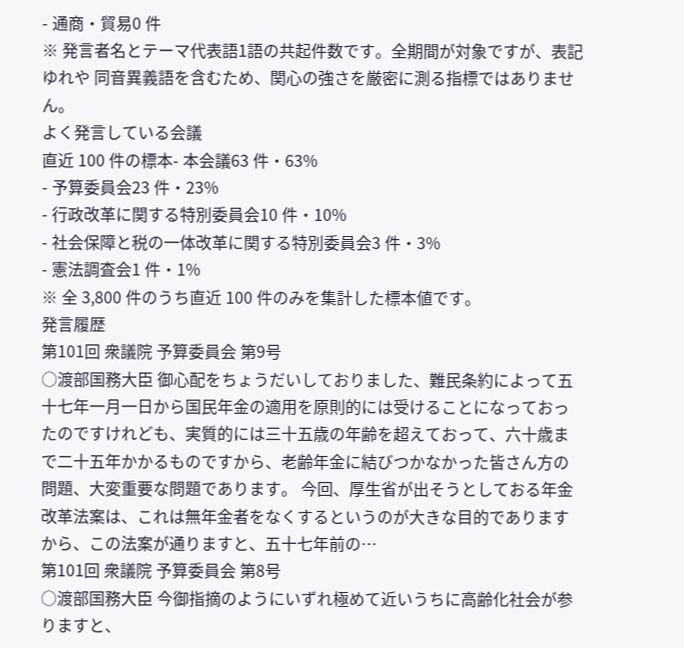- 通商・貿易0 件
※ 発言者名とテーマ代表語1語の共起件数です。全期間が対象ですが、表記ゆれや 同音異義語を含むため、関心の強さを厳密に測る指標ではありません。
よく発言している会議
直近 100 件の標本- 本会議63 件・63%
- 予算委員会23 件・23%
- 行政改革に関する特別委員会10 件・10%
- 社会保障と税の一体改革に関する特別委員会3 件・3%
- 憲法調査会1 件・1%
※ 全 3,800 件のうち直近 100 件のみを集計した標本値です。
発言履歴
第101回 衆議院 予算委員会 第9号
○渡部国務大臣 御心配をちょうだいしておりました、難民条約によって五十七年一月一日から国民年金の適用を原則的には受けることになっておったのですけれども、実質的には三十五歳の年齢を超えておって、六十歳まで二十五年かかるものですから、老齢年金に結びつかなかった皆さん方の問題、大変重要な問題であります。 今回、厚生省が出そうとしておる年金改革法案は、これは無年金者をなくするというのが大きな目的でありますから、この法案が通りますと、五十七年前の…
第101回 衆議院 予算委員会 第8号
○渡部国務大臣 今御指摘のようにいずれ極めて近いうちに高齢化社会が参りますと、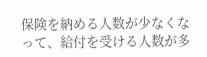保険を納める人数が少なくなって、給付を受ける人数が多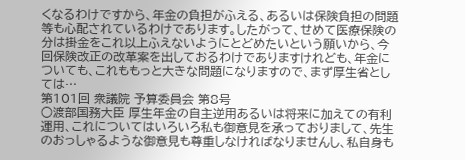くなるわけですから、年金の負担がふえる、あるいは保険負担の問題等も心配されているわけであります。したがって、せめて医療保険の分は掛金をこれ以上ふえないようにとどめたいという願いから、今回保険改正の改革案を出しておるわけでありますけれども、年金についても、これももっと大きな問題になりますので、まず厚生省としては…
第101回 衆議院 予算委員会 第8号
○渡部国務大臣 厚生年金の自主逆用あるいは将来に加えての有利運用、これについてはいろいろ私も御意見を承っておりまして、先生のおっしゃるような御意見も尊重しなければなりませんし、私自身も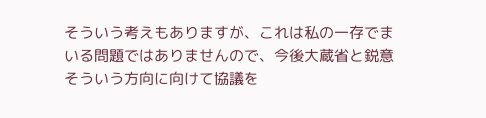そういう考えもありますが、これは私の一存でまいる問題ではありませんので、今後大蔵省と鋭意そういう方向に向けて協議を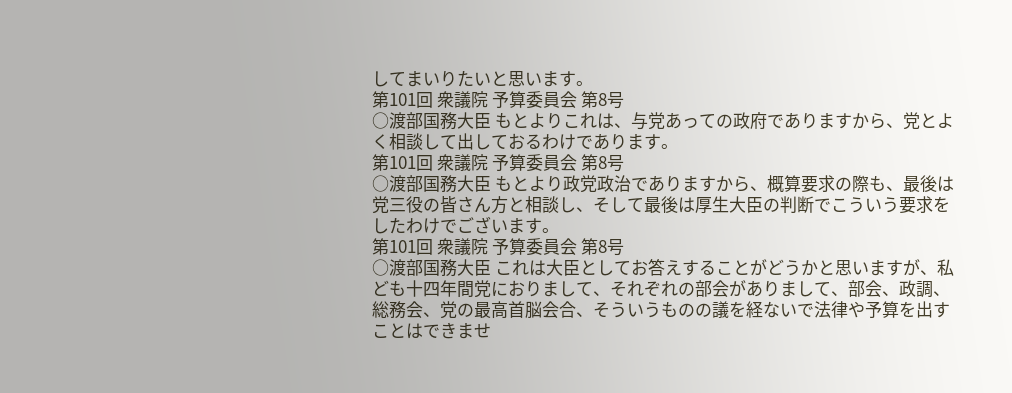してまいりたいと思います。
第101回 衆議院 予算委員会 第8号
○渡部国務大臣 もとよりこれは、与党あっての政府でありますから、党とよく相談して出しておるわけであります。
第101回 衆議院 予算委員会 第8号
○渡部国務大臣 もとより政党政治でありますから、概算要求の際も、最後は党三役の皆さん方と相談し、そして最後は厚生大臣の判断でこういう要求をしたわけでございます。
第101回 衆議院 予算委員会 第8号
○渡部国務大臣 これは大臣としてお答えすることがどうかと思いますが、私ども十四年間党におりまして、それぞれの部会がありまして、部会、政調、総務会、党の最高首脳会合、そういうものの議を経ないで法律や予算を出すことはできませ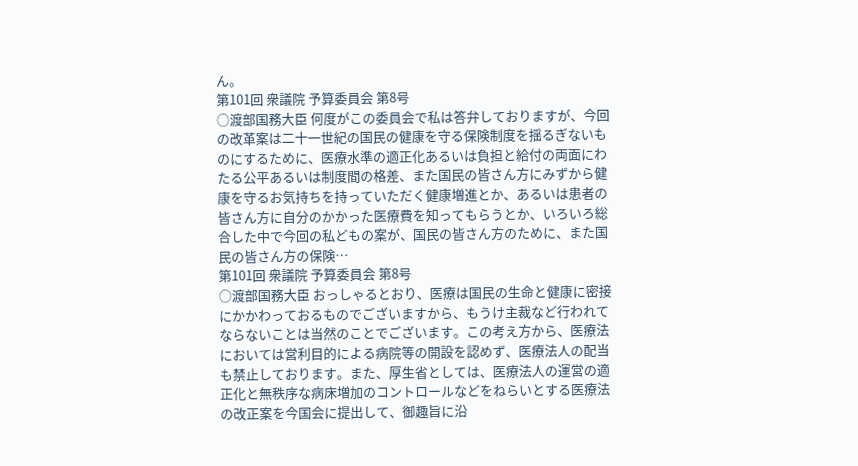ん。
第101回 衆議院 予算委員会 第8号
○渡部国務大臣 何度がこの委員会で私は答弁しておりますが、今回の改革案は二十一世紀の国民の健康を守る保険制度を揺るぎないものにするために、医療水準の適正化あるいは負担と給付の両面にわたる公平あるいは制度間の格差、また国民の皆さん方にみずから健康を守るお気持ちを持っていただく健康増進とか、あるいは患者の皆さん方に自分のかかった医療費を知ってもらうとか、いろいろ総合した中で今回の私どもの案が、国民の皆さん方のために、また国民の皆さん方の保険…
第101回 衆議院 予算委員会 第8号
○渡部国務大臣 おっしゃるとおり、医療は国民の生命と健康に密接にかかわっておるものでございますから、もうけ主裁など行われてならないことは当然のことでございます。この考え方から、医療法においては営利目的による病院等の開設を認めず、医療法人の配当も禁止しております。また、厚生省としては、医療法人の運営の適正化と無秩序な病床増加のコントロールなどをねらいとする医療法の改正案を今国会に提出して、御趣旨に沿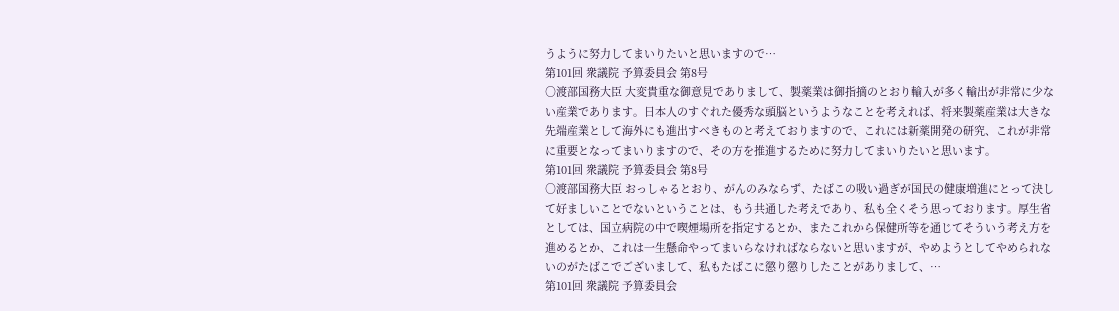うように努力してまいりたいと思いますので…
第101回 衆議院 予算委員会 第8号
○渡部国務大臣 大変貴重な御意見でありまして、製薬業は御指摘のとおり輸入が多く輸出が非常に少ない産業であります。日本人のすぐれた優秀な頭脳というようなことを考えれば、将来製薬産業は大きな先端産業として海外にも進出すべきものと考えておりますので、これには新薬開発の研究、これが非常に重要となってまいりますので、その方を推進するために努力してまいりたいと思います。
第101回 衆議院 予算委員会 第8号
○渡部国務大臣 おっしゃるとおり、がんのみならず、たばこの吸い過ぎが国民の健康増進にとって決して好ましいことでないということは、もう共通した考えであり、私も全くそう思っております。厚生省としては、国立病院の中で喫煙場所を指定するとか、またこれから保健所等を通じてそういう考え方を進めるとか、これは一生懸命やってまいらなければならないと思いますが、やめようとしてやめられないのがたばこでございまして、私もたばこに懲り懲りしたことがありまして、…
第101回 衆議院 予算委員会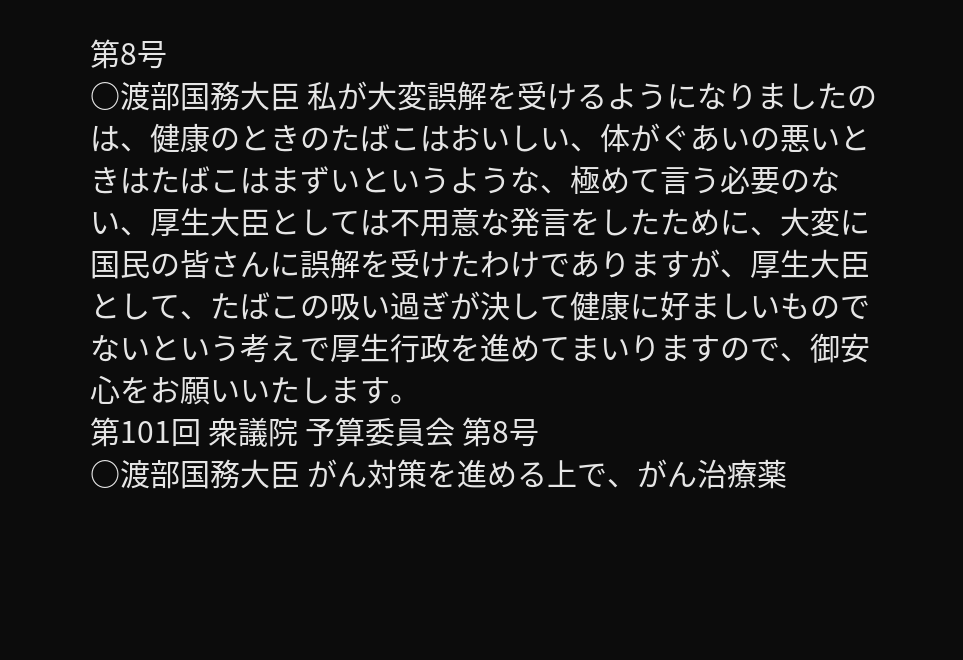第8号
○渡部国務大臣 私が大変誤解を受けるようになりましたのは、健康のときのたばこはおいしい、体がぐあいの悪いときはたばこはまずいというような、極めて言う必要のない、厚生大臣としては不用意な発言をしたために、大変に国民の皆さんに誤解を受けたわけでありますが、厚生大臣として、たばこの吸い過ぎが決して健康に好ましいものでないという考えで厚生行政を進めてまいりますので、御安心をお願いいたします。
第101回 衆議院 予算委員会 第8号
○渡部国務大臣 がん対策を進める上で、がん治療薬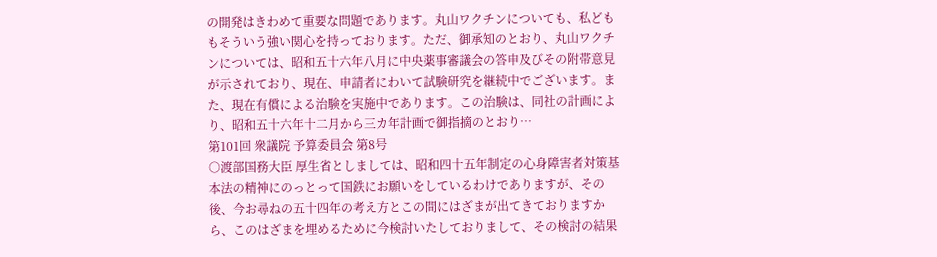の開発はきわめて重要な問題であります。丸山ワクチンについても、私どももそういう強い関心を持っております。ただ、御承知のとおり、丸山ワクチンについては、昭和五十六年八月に中央薬事審議会の答申及びその附帯意見が示されており、現在、申請者にわいて試験研究を継続中でございます。また、現在有償による治験を実施中であります。この治験は、同社の計画により、昭和五十六年十二月から三カ年計画で御指摘のとおり…
第101回 衆議院 予算委員会 第8号
○渡部国務大臣 厚生省としましては、昭和四十五年制定の心身障害者対策基本法の精神にのっとって国鉄にお願いをしているわけでありますが、その後、今お尋ねの五十四年の考え方とこの間にはざまが出てきておりますから、このはざまを埋めるために今検討いたしておりまして、その検討の結果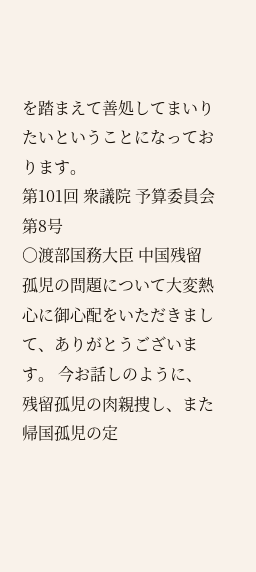を踏まえて善処してまいりたいということになっております。
第101回 衆議院 予算委員会 第8号
○渡部国務大臣 中国残留孤児の問題について大変熱心に御心配をいただきまして、ありがとうございます。 今お話しのように、残留孤児の肉親捜し、また帰国孤児の定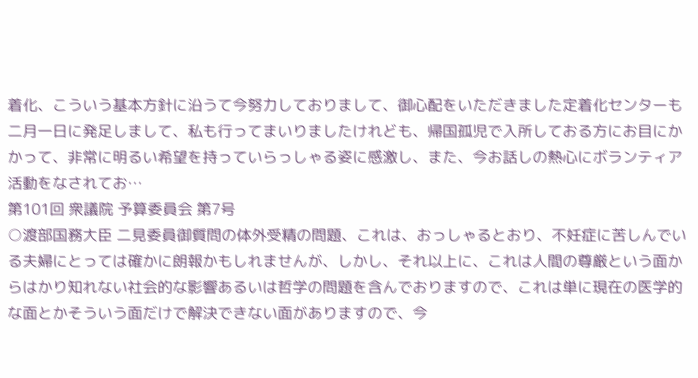着化、こういう基本方針に沿うて今努力しておりまして、御心配をいただきました定着化センターも二月一日に発足しまして、私も行ってまいりましたけれども、帰国孤児で入所しておる方にお目にかかって、非常に明るい希望を持っていらっしゃる姿に感激し、また、今お話しの熱心にボランティア活動をなされてお…
第101回 衆議院 予算委員会 第7号
○渡部国務大臣 二見委員御質問の体外受精の問題、これは、おっしゃるとおり、不妊症に苦しんでいる夫婦にとっては確かに朗報かもしれませんが、しかし、それ以上に、これは人間の尊厳という面からはかり知れない社会的な影響あるいは哲学の問題を含んでおりますので、これは単に現在の医学的な面とかそういう面だけで解決できない面がありますので、今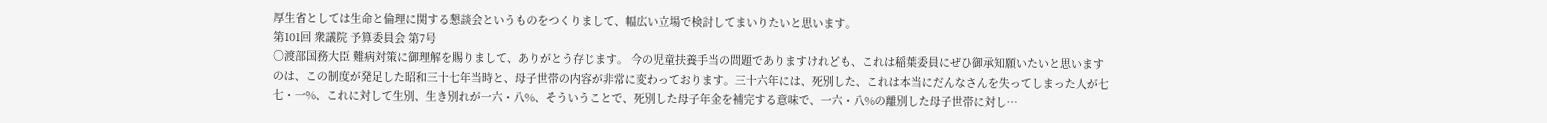厚生省としては生命と倫理に関する懇談会というものをつくりまして、幅広い立場で検討してまいりたいと思います。
第101回 衆議院 予算委員会 第7号
○渡部国務大臣 難病対策に御理解を賜りまして、ありがとう存じます。 今の児童扶養手当の問題でありますけれども、これは稲葉委員にぜひ御承知願いたいと思いますのは、この制度が発足した昭和三十七年当時と、母子世帯の内容が非常に変わっております。三十六年には、死別した、これは本当にだんなさんを失ってしまった人が七七・一%、これに対して生別、生き別れが一六・八%、そういうことで、死別した母子年金を補完する意味で、一六・八%の離別した母子世帯に対し…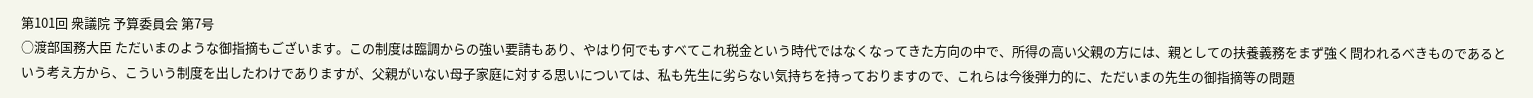第101回 衆議院 予算委員会 第7号
○渡部国務大臣 ただいまのような御指摘もございます。この制度は臨調からの強い要請もあり、やはり何でもすべてこれ税金という時代ではなくなってきた方向の中で、所得の高い父親の方には、親としての扶養義務をまず強く問われるべきものであるという考え方から、こういう制度を出したわけでありますが、父親がいない母子家庭に対する思いについては、私も先生に劣らない気持ちを持っておりますので、これらは今後弾力的に、ただいまの先生の御指摘等の問題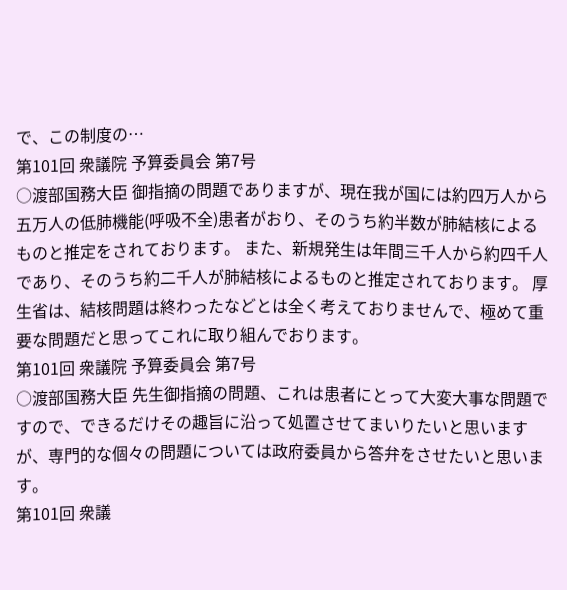で、この制度の…
第101回 衆議院 予算委員会 第7号
○渡部国務大臣 御指摘の問題でありますが、現在我が国には約四万人から五万人の低肺機能(呼吸不全)患者がおり、そのうち約半数が肺結核によるものと推定をされております。 また、新規発生は年間三千人から約四千人であり、そのうち約二千人が肺結核によるものと推定されております。 厚生省は、結核問題は終わったなどとは全く考えておりませんで、極めて重要な問題だと思ってこれに取り組んでおります。
第101回 衆議院 予算委員会 第7号
○渡部国務大臣 先生御指摘の問題、これは患者にとって大変大事な問題ですので、できるだけその趣旨に沿って処置させてまいりたいと思いますが、専門的な個々の問題については政府委員から答弁をさせたいと思います。
第101回 衆議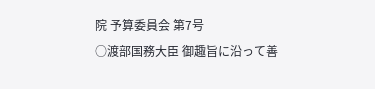院 予算委員会 第7号
○渡部国務大臣 御趣旨に沿って善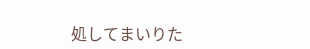処してまいりた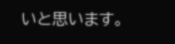いと思います。